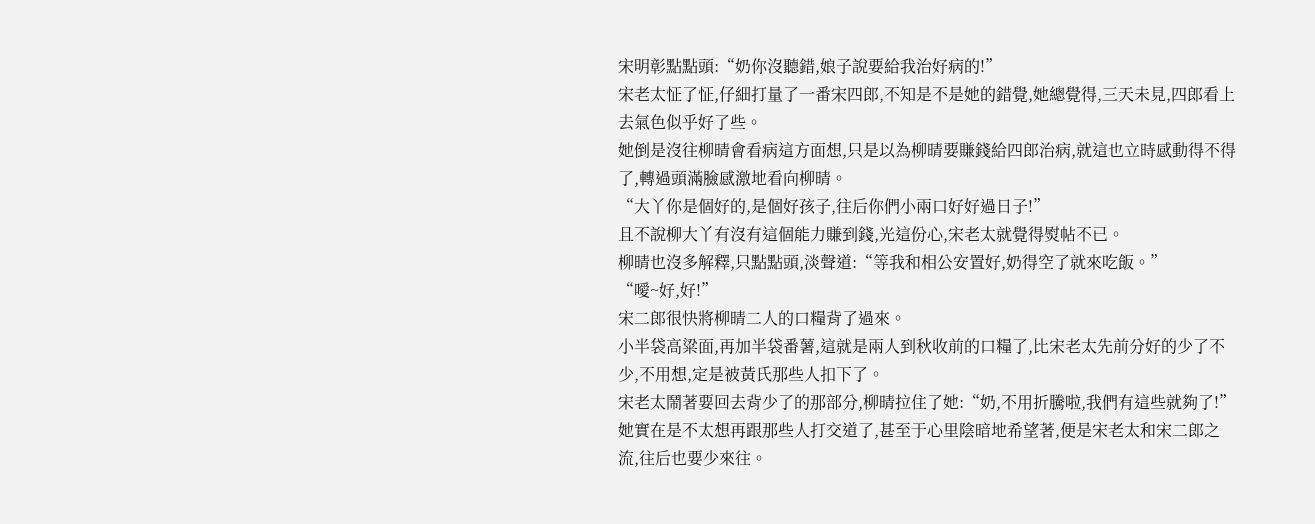宋明彰點點頭:“奶你沒聽錯,娘子說要給我治好病的!”
宋老太怔了怔,仔細打量了一番宋四郎,不知是不是她的錯覺,她總覺得,三天未見,四郎看上去氣色似乎好了些。
她倒是沒往柳晴會看病這方面想,只是以為柳晴要賺錢給四郎治病,就這也立時感動得不得了,轉過頭滿臉感激地看向柳晴。
“大丫你是個好的,是個好孩子,往后你們小兩口好好過日子!”
且不說柳大丫有沒有這個能力賺到錢,光這份心,宋老太就覺得熨帖不已。
柳晴也沒多解釋,只點點頭,淡聲道:“等我和相公安置好,奶得空了就來吃飯。”
“噯~好,好!”
宋二郎很快將柳晴二人的口糧背了過來。
小半袋高粱面,再加半袋番薯,這就是兩人到秋收前的口糧了,比宋老太先前分好的少了不少,不用想,定是被黃氏那些人扣下了。
宋老太鬧著要回去背少了的那部分,柳晴拉住了她:“奶,不用折騰啦,我們有這些就夠了!”
她實在是不太想再跟那些人打交道了,甚至于心里陰暗地希望著,便是宋老太和宋二郎之流,往后也要少來往。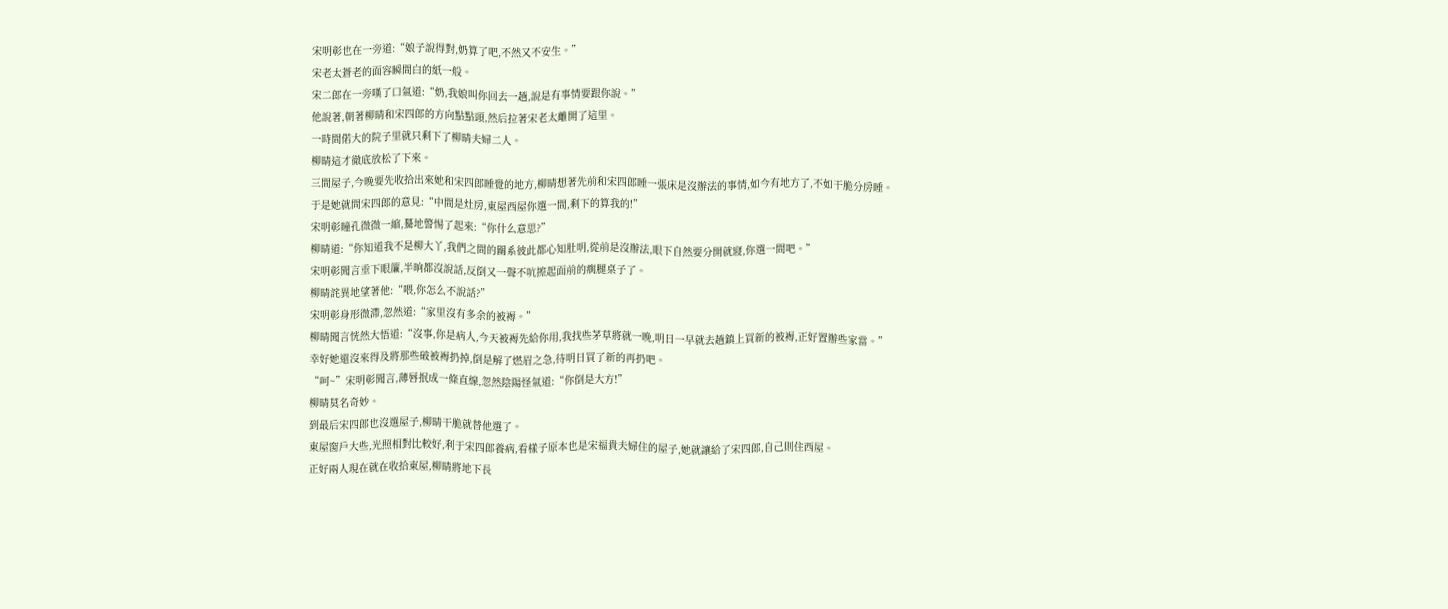宋明彰也在一旁道:“娘子說得對,奶算了吧,不然又不安生。”
宋老太蒼老的面容瞬間白的紙一般。
宋二郎在一旁嘆了口氣道:“奶,我娘叫你回去一趟,說是有事情要跟你說。”
他說著,朝著柳晴和宋四郎的方向點點頭,然后拉著宋老太離開了這里。
一時間偌大的院子里就只剩下了柳晴夫婦二人。
柳晴這才徹底放松了下來。
三間屋子,今晚要先收拾出來她和宋四郎睡覺的地方,柳晴想著先前和宋四郎睡一張床是沒辦法的事情,如今有地方了,不如干脆分房睡。
于是她就問宋四郎的意見:“中間是灶房,東屋西屋你選一間,剩下的算我的!”
宋明彰瞳孔微微一縮,驀地警惕了起來:“你什么意思?”
柳晴道:“你知道我不是柳大丫,我們之間的關系彼此都心知肚明,從前是沒辦法,眼下自然要分開就寢,你選一間吧。”
宋明彰聞言垂下眼簾,半晌都沒說話,反倒又一聲不吭擦起面前的瘸腿桌子了。
柳晴詫異地望著他:“喂,你怎么不說話?”
宋明彰身形微滯,忽然道:“家里沒有多余的被褥。”
柳晴聞言恍然大悟道:“沒事,你是病人,今天被褥先給你用,我找些茅草將就一晚,明日一早就去趟鎮上買新的被褥,正好置辦些家當。”
幸好她還沒來得及將那些破被褥扔掉,倒是解了燃眉之急,待明日買了新的再扔吧。
“呵~”宋明彰聞言,薄唇抿成一條直線,忽然陰陽怪氣道:“你倒是大方!”
柳晴莫名奇妙。
到最后宋四郎也沒選屋子,柳晴干脆就替他選了。
東屋窗戶大些,光照相對比較好,利于宋四郎養病,看樣子原本也是宋福貴夫婦住的屋子,她就讓給了宋四郎,自己則住西屋。
正好兩人現在就在收拾東屋,柳晴將地下長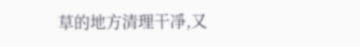草的地方清理干凈,又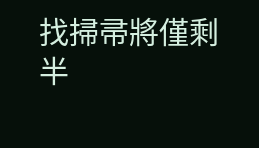找掃帚將僅剩半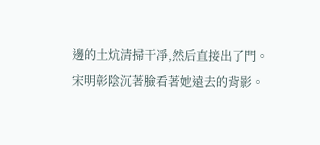邊的土炕清掃干凈,然后直接出了門。
宋明彰陰沉著臉看著她遠去的背影。